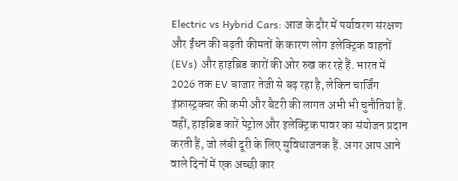Electric vs Hybrid Cars: आज के दौर में पर्यावरण संरक्षण और ईंधन की बढ़ती कीमतों के कारण लोग इलेक्ट्रिक वाहनों (EVs) और हाइब्रिड कारों की ओर रुख कर रहे हैं. भारत में 2026 तक EV बाजार तेजी से बढ़ रहा है, लेकिन चार्जिंग इंफ्रास्ट्रक्चर की कमी और बैटरी की लागत अभी भी चुनौतियां हैं.
वहीं, हाइब्रिड कारें पेट्रोल और इलेक्ट्रिक पावर का संयोजन प्रदान करती हैं, जो लंबी दूरी के लिए सुविधाजनक हैं. अगर आप आने वाले दिनों में एक अच्छी कार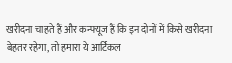खरीदना चाहते हैं और कन्फ्यूज हैं कि इन दोनों में किसे खरीदना बेहतर रहेगा, तो हमारा ये आर्टिकल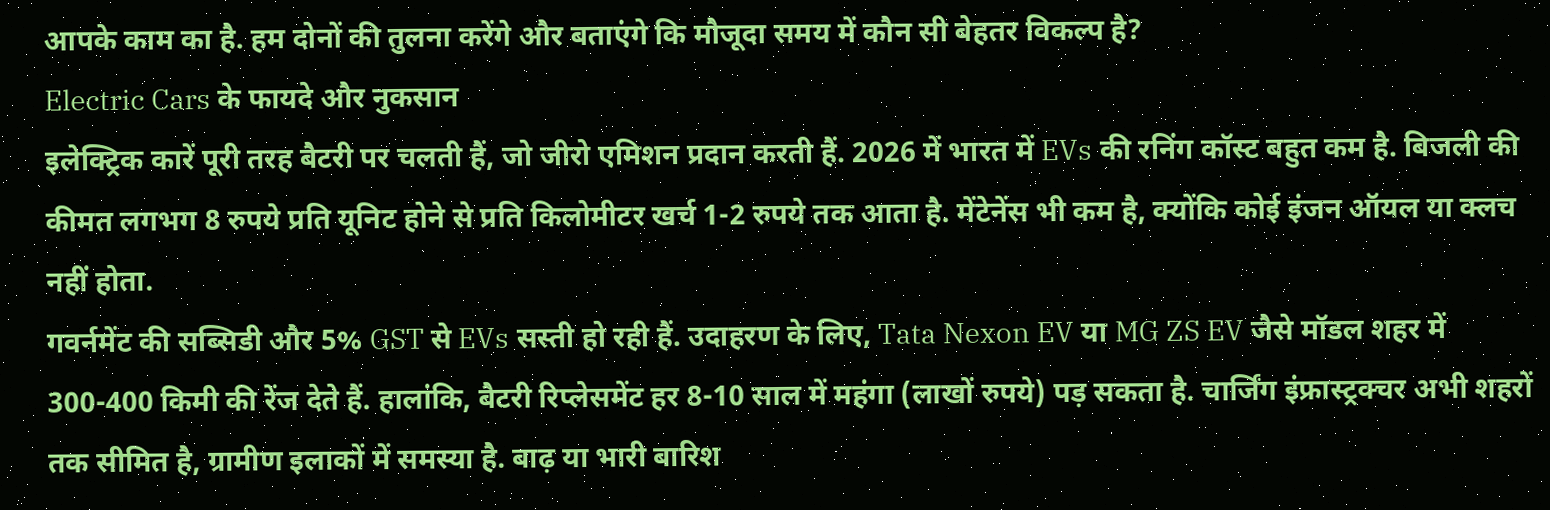आपके काम का है. हम दोनों की तुलना करेंगे और बताएंगे कि मौजूदा समय में कौन सी बेहतर विकल्प है?
Electric Cars के फायदे और नुकसान
इलेक्ट्रिक कारें पूरी तरह बैटरी पर चलती हैं, जो जीरो एमिशन प्रदान करती हैं. 2026 में भारत में EVs की रनिंग कॉस्ट बहुत कम है. बिजली की कीमत लगभग 8 रुपये प्रति यूनिट होने से प्रति किलोमीटर खर्च 1-2 रुपये तक आता है. मेंटेनेंस भी कम है, क्योंकि कोई इंजन ऑयल या क्लच नहीं होता.
गवर्नमेंट की सब्सिडी और 5% GST से EVs सस्ती हो रही हैं. उदाहरण के लिए, Tata Nexon EV या MG ZS EV जैसे मॉडल शहर में 300-400 किमी की रेंज देते हैं. हालांकि, बैटरी रिप्लेसमेंट हर 8-10 साल में महंगा (लाखों रुपये) पड़ सकता है. चार्जिंग इंफ्रास्ट्रक्चर अभी शहरों तक सीमित है, ग्रामीण इलाकों में समस्या है. बाढ़ या भारी बारिश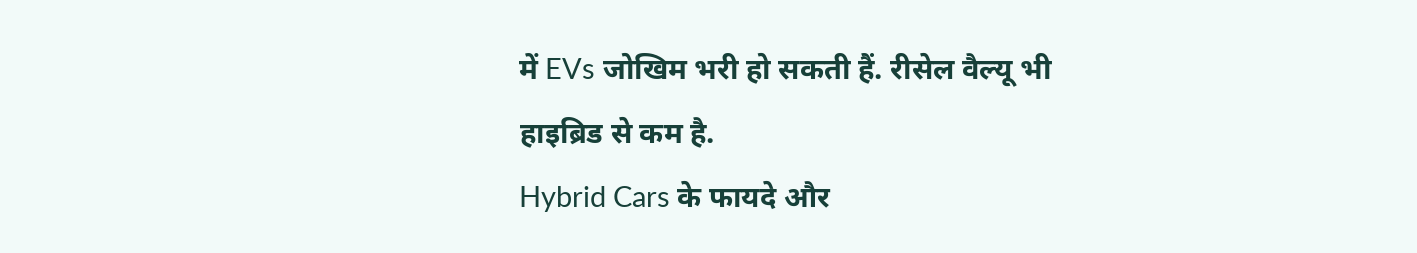में EVs जोखिम भरी हो सकती हैं. रीसेल वैल्यू भी हाइब्रिड से कम है.
Hybrid Cars के फायदे और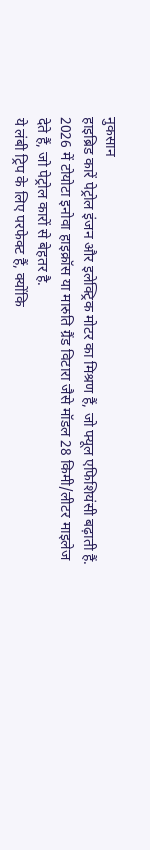नुकसान
हाइब्रिड कारें पेट्रोल इंजन और इलेक्ट्रिक मोटर का मिश्रण हैं, जो फ्यूल एफिशियंसी बढ़ाती हैं. 2026 में टोयोटा इनोवा हाइक्रॉस या मारुति ग्रैंड विटारा जैसे मॉडल 28 किमी/लीटर माइलेज देते हैं, जो पेट्रोल कारों से बेहतर है.
ये लंबी ट्रिप के लिए परफेक्ट हैं, क्योंकि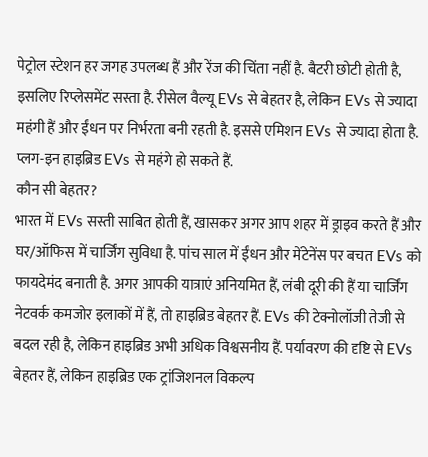पेट्रोल स्टेशन हर जगह उपलब्ध हैं और रेंज की चिंता नहीं है. बैटरी छोटी होती है, इसलिए रिप्लेसमेंट सस्ता है. रीसेल वैल्यू EVs से बेहतर है, लेकिन EVs से ज्यादा महंगी हैं और ईंधन पर निर्भरता बनी रहती है. इससे एमिशन EVs से ज्यादा होता है. प्लग-इन हाइब्रिड EVs से महंगे हो सकते हैं.
कौन सी बेहतर?
भारत में EVs सस्ती साबित होती हैं, खासकर अगर आप शहर में ड्राइव करते हैं और घर/ऑफिस में चार्जिंग सुविधा है. पांच साल में ईंधन और मेंटेनेंस पर बचत EVs को फायदेमंद बनाती है. अगर आपकी यात्राएं अनियमित हैं, लंबी दूरी की हैं या चार्जिंग नेटवर्क कमजोर इलाकों में हैं, तो हाइब्रिड बेहतर हैं. EVs की टेक्नोलॉजी तेजी से बदल रही है, लेकिन हाइब्रिड अभी अधिक विश्वसनीय हैं. पर्यावरण की दृष्टि से EVs बेहतर हैं, लेकिन हाइब्रिड एक ट्रांजिशनल विकल्प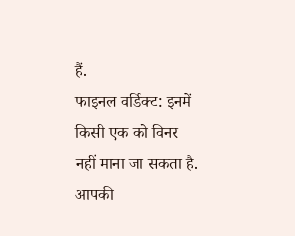हैं.
फाइनल वर्डिक्ट: इनमें किसी एक को विनर नहीं माना जा सकता है. आपकी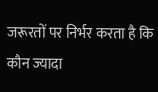जरूरतों पर निर्भर करता है कि कौन ज्यादा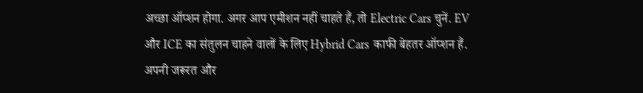अच्छा ऑप्शन होगा. अगर आप एमीशन नहीं चाहते हैं, तो Electric Cars चुनें. EV और ICE का संतुलन चाहने वालों के लिए Hybrid Cars काफी बेहतर ऑप्शन हैं. अपनी जरूरत और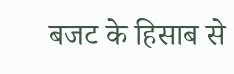बजट के हिसाब से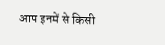आप इनमें से किसी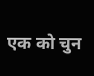एक को चुन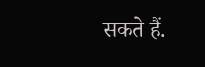सकते हैं.